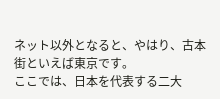ネット以外となると、やはり、古本街といえば東京です。
ここでは、日本を代表する二大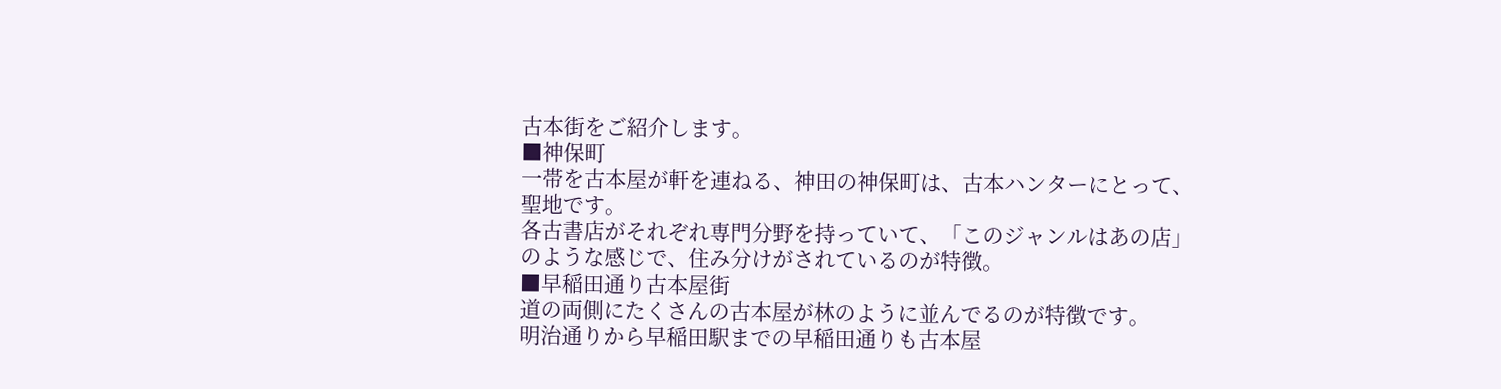古本街をご紹介します。
■神保町
一帯を古本屋が軒を連ねる、神田の神保町は、古本ハンターにとって、聖地です。
各古書店がそれぞれ専門分野を持っていて、「このジャンルはあの店」のような感じで、住み分けがされているのが特徴。
■早稲田通り古本屋街
道の両側にたくさんの古本屋が林のように並んでるのが特徴です。
明治通りから早稲田駅までの早稲田通りも古本屋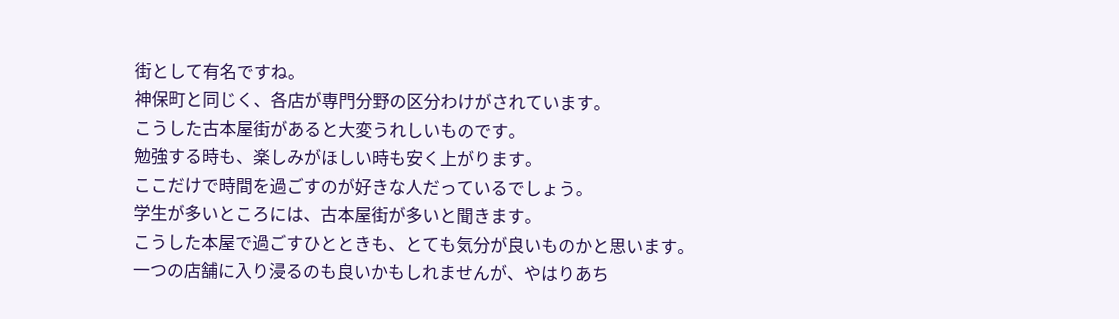街として有名ですね。
神保町と同じく、各店が専門分野の区分わけがされています。
こうした古本屋街があると大変うれしいものです。
勉強する時も、楽しみがほしい時も安く上がります。
ここだけで時間を過ごすのが好きな人だっているでしょう。
学生が多いところには、古本屋街が多いと聞きます。
こうした本屋で過ごすひとときも、とても気分が良いものかと思います。
一つの店舗に入り浸るのも良いかもしれませんが、やはりあち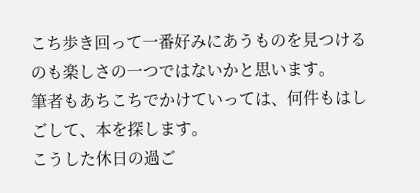こち歩き回って一番好みにあうものを見つけるのも楽しさの一つではないかと思います。
筆者もあちこちでかけていっては、何件もはしごして、本を探します。
こうした休日の過ご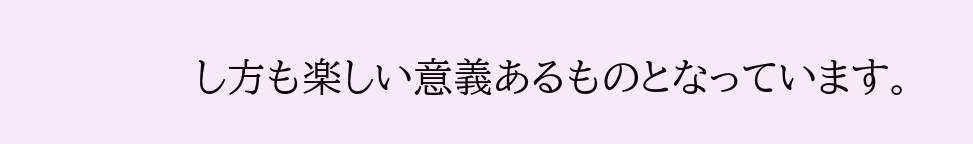し方も楽しい意義あるものとなっています。